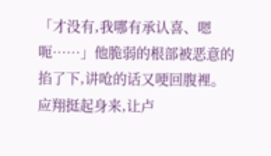「才没有,我哪有承认喜、嗯呃……」他脆弱的根部被恶意的掐了下,讲呛的话又哽回腹裡。
应翔挺起身来,让卢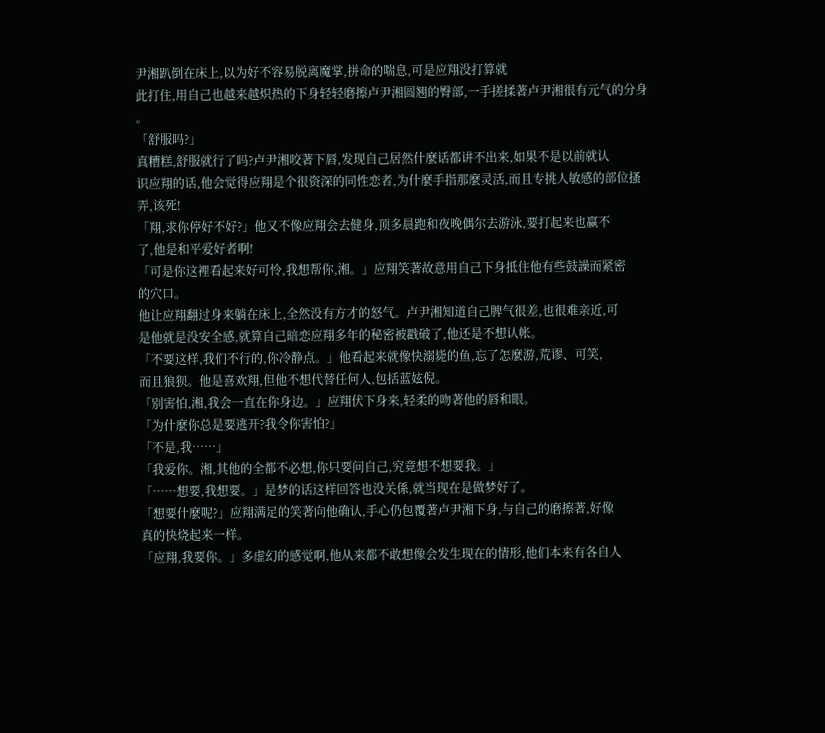尹湘趴倒在床上,以为好不容易脱离魔掌,拼命的喘息,可是应翔没打算就
此打住,用自己也越来越炽热的下身轻轻磨擦卢尹湘圆翘的臀部,一手搓揉著卢尹湘很有元气的分身
。
「舒服吗?」
真糟糕,舒服就行了吗?卢尹湘咬著下唇,发现自己居然什麼话都讲不出来,如果不是以前就认
识应翔的话,他会觉得应翔是个很资深的同性恋者,为什麼手指那麼灵活,而且专挑人敏感的部位搔
弄,该死!
「翔,求你停好不好?」他又不像应翔会去健身,顶多晨跑和夜晚偶尔去游泳,要打起来也赢不
了,他是和平爱好者啊!
「可是你这裡看起来好可怜,我想帮你,湘。」应翔笑著故意用自己下身抵住他有些鼓譟而紧密
的穴口。
他让应翔翻过身来躺在床上,全然没有方才的怒气。卢尹湘知道自己脾气很差,也很难亲近,可
是他就是没安全感,就算自己暗恋应翔多年的秘密被戳破了,他还是不想认帐。
「不要这样,我们不行的,你冷静点。」他看起来就像快溺毙的鱼,忘了怎麼游,荒谬、可笑,
而且狼狈。他是喜欢翔,但他不想代替任何人,包括蓝妶倪。
「别害怕,湘,我会一直在你身边。」应翔伏下身来,轻柔的吻著他的唇和眼。
「为什麼你总是要逃开?我令你害怕?」
「不是,我……」
「我爱你。湘,其他的全都不必想,你只要问自己,究竟想不想要我。」
「……想要,我想要。」是梦的话这样回答也没关係,就当现在是做梦好了。
「想要什麼呢?」应翔满足的笑著向他确认,手心仍包覆著卢尹湘下身,与自己的磨擦著,好像
真的快烧起来一样。
「应翔,我要你。」多虚幻的感觉啊,他从来都不敢想像会发生现在的情形,他们本来有各自人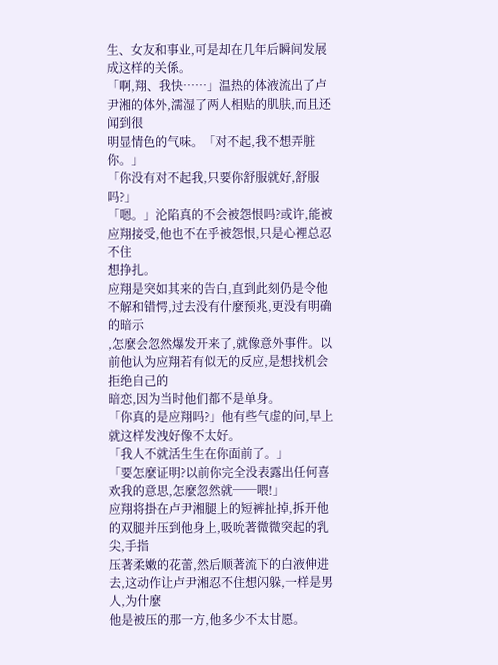生、女友和事业,可是却在几年后瞬间发展成这样的关係。
「啊,翔、我快……」温热的体液流出了卢尹湘的体外,濡湿了两人相贴的肌肤,而且还闻到很
明显情色的气味。「对不起,我不想弄脏你。」
「你没有对不起我,只要你舒服就好,舒服吗?」
「嗯。」沦陷真的不会被怨恨吗?或许,能被应翔接受,他也不在乎被怨恨,只是心裡总忍不住
想挣扎。
应翔是突如其来的告白,直到此刻仍是令他不解和错愕,过去没有什麼预兆,更没有明确的暗示
,怎麼会忽然爆发开来了,就像意外事件。以前他认为应翔若有似无的反应,是想找机会拒绝自己的
暗恋,因为当时他们都不是单身。
「你真的是应翔吗?」他有些气虚的问,早上就这样发洩好像不太好。
「我人不就活生生在你面前了。」
「要怎麼证明?以前你完全没表露出任何喜欢我的意思,怎麼忽然就──喂!」
应翔将掛在卢尹湘腿上的短裤扯掉,拆开他的双腿并压到他身上,吸吮著微微突起的乳尖,手指
压著柔嫩的花蕾,然后顺著流下的白液伸进去,这动作让卢尹湘忍不住想闪躲,一样是男人,为什麼
他是被压的那一方,他多少不太甘愿。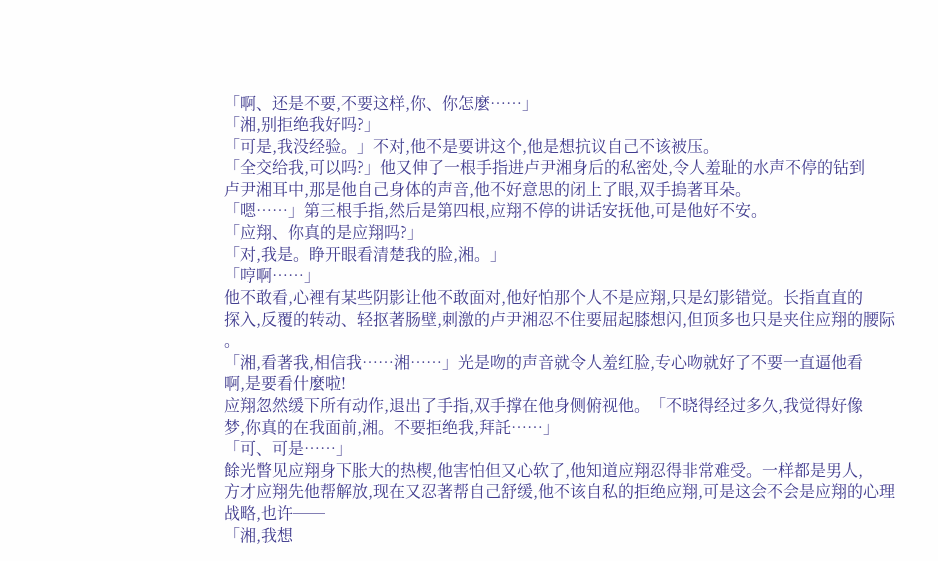「啊、还是不要,不要这样,你、你怎麼……」
「湘,别拒绝我好吗?」
「可是,我没经验。」不对,他不是要讲这个,他是想抗议自己不该被压。
「全交给我,可以吗?」他又伸了一根手指进卢尹湘身后的私密处,令人羞耻的水声不停的钻到
卢尹湘耳中,那是他自己身体的声音,他不好意思的闭上了眼,双手摀著耳朵。
「嗯……」第三根手指,然后是第四根,应翔不停的讲话安抚他,可是他好不安。
「应翔、你真的是应翔吗?」
「对,我是。睁开眼看清楚我的脸,湘。」
「哼啊……」
他不敢看,心裡有某些阴影让他不敢面对,他好怕那个人不是应翔,只是幻影错觉。长指直直的
探入,反覆的转动、轻抠著肠壁,刺激的卢尹湘忍不住要屈起膝想闪,但顶多也只是夹住应翔的腰际
。
「湘,看著我,相信我……湘……」光是吻的声音就令人羞红脸,专心吻就好了不要一直逼他看
啊,是要看什麼啦!
应翔忽然缓下所有动作,退出了手指,双手撑在他身侧俯视他。「不晓得经过多久,我觉得好像
梦,你真的在我面前,湘。不要拒绝我,拜託……」
「可、可是……」
餘光瞥见应翔身下胀大的热楔,他害怕但又心软了,他知道应翔忍得非常难受。一样都是男人,
方才应翔先他帮解放,现在又忍著帮自己舒缓,他不该自私的拒绝应翔,可是这会不会是应翔的心理
战略,也许──
「湘,我想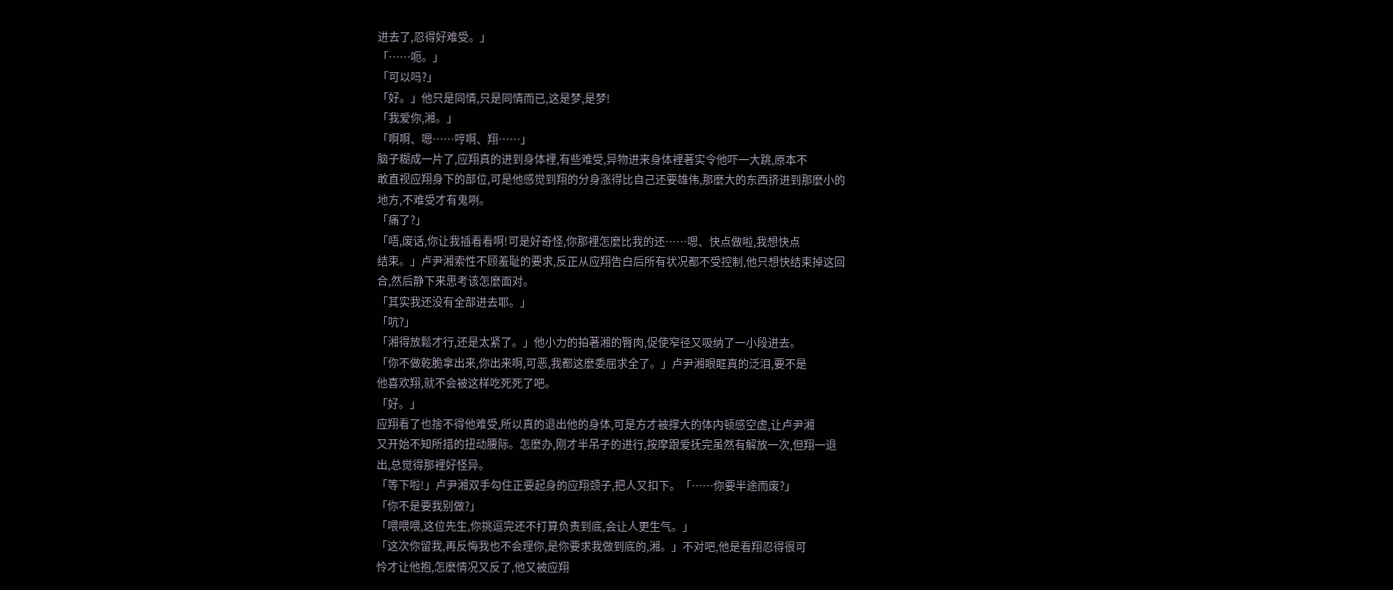进去了,忍得好难受。」
「……呃。」
「可以吗?」
「好。」他只是同情,只是同情而已,这是梦,是梦!
「我爱你,湘。」
「啊啊、嗯……哼啊、翔……」
脑子糊成一片了,应翔真的进到身体裡,有些难受,异物进来身体裡著实令他吓一大跳,原本不
敢直视应翔身下的部位,可是他感觉到翔的分身涨得比自己还要雄伟,那麼大的东西挤进到那麼小的
地方,不难受才有鬼咧。
「痛了?」
「唔,废话,你让我插看看啊!可是好奇怪,你那裡怎麼比我的还……嗯、快点做啦,我想快点
结束。」卢尹湘索性不顾羞耻的要求,反正从应翔告白后所有状况都不受控制,他只想快结束掉这回
合,然后静下来思考该怎麼面对。
「其实我还没有全部进去耶。」
「吭?」
「湘得放鬆才行,还是太紧了。」他小力的拍著湘的臀肉,促使窄径又吸纳了一小段进去。
「你不做乾脆拿出来,你出来啊,可恶,我都这麼委屈求全了。」卢尹湘眼眶真的泛泪,要不是
他喜欢翔,就不会被这样吃死死了吧。
「好。」
应翔看了也捨不得他难受,所以真的退出他的身体,可是方才被撑大的体内顿感空虚,让卢尹湘
又开始不知所措的扭动腰际。怎麼办,刚才半吊子的进行,按摩跟爱抚完虽然有解放一次,但翔一退
出,总觉得那裡好怪异。
「等下啦!」卢尹湘双手勾住正要起身的应翔颈子,把人又扣下。「……你要半途而废?」
「你不是要我别做?」
「喂喂喂,这位先生,你挑逗完还不打算负责到底,会让人更生气。」
「这次你留我,再反悔我也不会理你,是你要求我做到底的,湘。」不对吧,他是看翔忍得很可
怜才让他抱,怎麼情况又反了,他又被应翔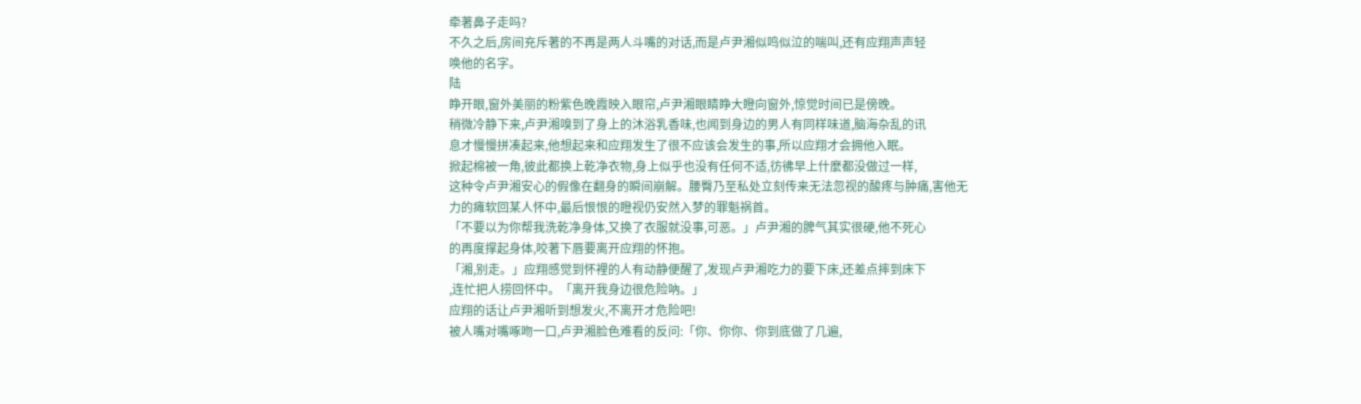牵著鼻子走吗?
不久之后,房间充斥著的不再是两人斗嘴的对话,而是卢尹湘似鸣似泣的喘叫,还有应翔声声轻
唤他的名字。
陆
睁开眼,窗外美丽的粉紫色晚霞映入眼帘,卢尹湘眼睛睁大瞪向窗外,惊觉时间已是傍晚。
稍微冷静下来,卢尹湘嗅到了身上的沐浴乳香味,也闻到身边的男人有同样味道,脑海杂乱的讯
息才慢慢拼凑起来,他想起来和应翔发生了很不应该会发生的事,所以应翔才会拥他入眠。
掀起棉被一角,彼此都换上乾净衣物,身上似乎也没有任何不适,彷彿早上什麼都没做过一样,
这种令卢尹湘安心的假像在翻身的瞬间崩解。腰臀乃至私处立刻传来无法忽视的酸疼与肿痛,害他无
力的瘫软回某人怀中,最后恨恨的瞪视仍安然入梦的罪魁祸首。
「不要以为你帮我洗乾净身体,又换了衣服就没事,可恶。」卢尹湘的脾气其实很硬,他不死心
的再度撑起身体,咬著下唇要离开应翔的怀抱。
「湘,别走。」应翔感觉到怀裡的人有动静便醒了,发现卢尹湘吃力的要下床,还差点摔到床下
,连忙把人捞回怀中。「离开我身边很危险吶。」
应翔的话让卢尹湘听到想发火,不离开才危险吧!
被人嘴对嘴啄吻一口,卢尹湘脸色难看的反问:「你、你你、你到底做了几遍,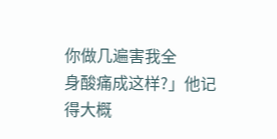你做几遍害我全
身酸痛成这样?」他记得大概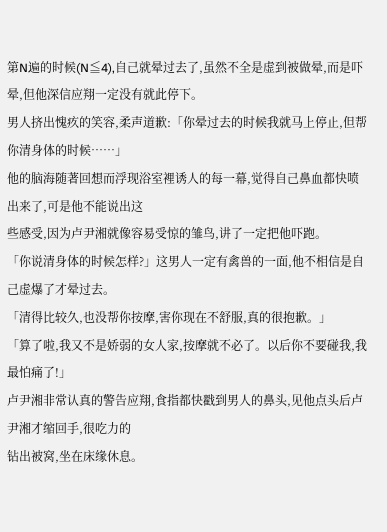第N遍的时候(N≦4),自己就晕过去了,虽然不全是虚到被做晕,而是吓
晕,但他深信应翔一定没有就此停下。
男人挤出愧疚的笑容,柔声道歉:「你晕过去的时候我就马上停止,但帮你清身体的时候……」
他的脑海随著回想而浮现浴室裡诱人的每一幕,觉得自己鼻血都快喷出来了,可是他不能说出这
些感受,因为卢尹湘就像容易受惊的雏鸟,讲了一定把他吓跑。
「你说清身体的时候怎样?」这男人一定有禽兽的一面,他不相信是自己虚爆了才晕过去。
「清得比较久,也没帮你按摩,害你现在不舒服,真的很抱歉。」
「算了啦,我又不是娇弱的女人家,按摩就不必了。以后你不要碰我,我最怕痛了!」
卢尹湘非常认真的警告应翔,食指都快戳到男人的鼻头,见他点头后卢尹湘才缩回手,很吃力的
钻出被窝,坐在床缘休息。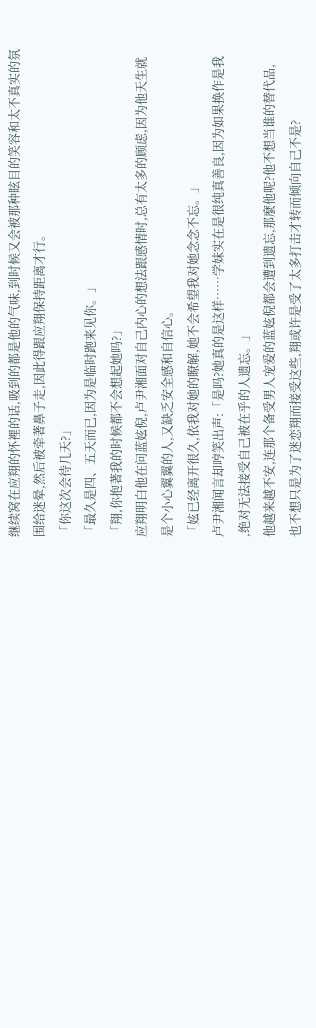继续窝在应翔的怀裡的话,吸到的都是他的气味,到时候又会被那种眩目的笑容和太不真实的氛
围给迷晕,然后被牵著鼻子走,因此得跟应翔保持距离才行。
「你这次会待几天?」
「最久是四、五天而已,因为是临时跑来见你。」
「翔,你抱著我的时候都不会想起她吗?」
应翔明白他在问蓝妶倪,卢尹湘面对自己内心的想法跟感情时,总有太多的顾虑,因为他天生就
是个小心翼翼的人,又缺乏安全感和自信心。
「妶已经离开很久,依我对她的瞭解,她不会希望我对她念念不忘。」
卢尹湘闻言却哼笑出声:「是吗?她真的是这样……学妹实在是很纯真善良,因为如果换作是我
,绝对无法接受自己被在乎的人遗忘。」
他越来越不安,连那个备受男人宠爱的蓝妶倪都会遭到遗忘,那麼他呢?他不想当谁的替代品,
也不想只是为了迷恋翔而接受这些,翔或许是受了太多打击才转而倾向自己不是?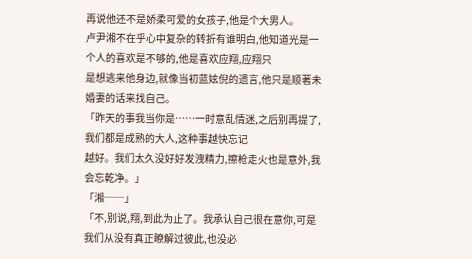再说他还不是娇柔可爱的女孩子,他是个大男人。
卢尹湘不在乎心中复杂的转折有谁明白,他知道光是一个人的喜欢是不够的,他是喜欢应翔,应翔只
是想逃来他身边,就像当初蓝妶倪的遗言,他只是顺著未婚妻的话来找自己。
「昨天的事我当你是……一时意乱情迷,之后别再提了,我们都是成熟的大人,这种事越快忘记
越好。我们太久没好好发洩精力,擦枪走火也是意外,我会忘乾净。」
「湘──」
「不,别说,翔,到此为止了。我承认自己很在意你,可是我们从没有真正瞭解过彼此,也没必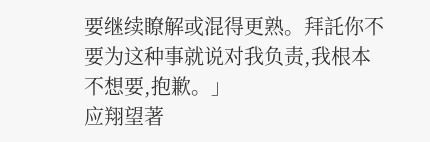要继续瞭解或混得更熟。拜託你不要为这种事就说对我负责,我根本不想要,抱歉。」
应翔望著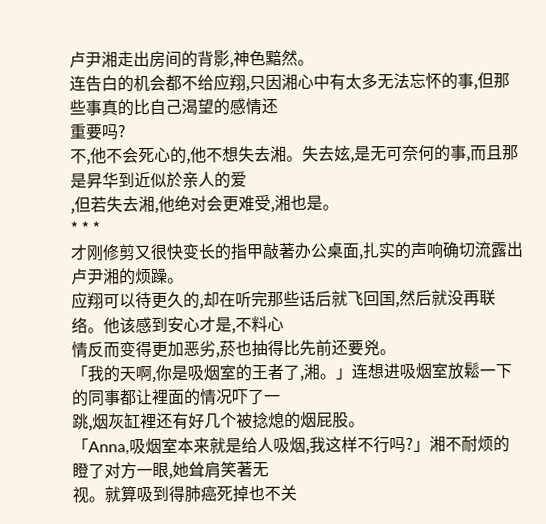卢尹湘走出房间的背影,神色黯然。
连告白的机会都不给应翔,只因湘心中有太多无法忘怀的事,但那些事真的比自己渴望的感情还
重要吗?
不,他不会死心的,他不想失去湘。失去妶,是无可奈何的事,而且那是昇华到近似於亲人的爱
,但若失去湘,他绝对会更难受,湘也是。
* * *
才刚修剪又很快变长的指甲敲著办公桌面,扎实的声响确切流露出卢尹湘的烦躁。
应翔可以待更久的,却在听完那些话后就飞回国,然后就没再联络。他该感到安心才是,不料心
情反而变得更加恶劣,菸也抽得比先前还要兇。
「我的天啊,你是吸烟室的王者了,湘。」连想进吸烟室放鬆一下的同事都让裡面的情况吓了一
跳,烟灰缸裡还有好几个被捻熄的烟屁股。
「Anna,吸烟室本来就是给人吸烟,我这样不行吗?」湘不耐烦的瞪了对方一眼,她耸肩笑著无
视。就算吸到得肺癌死掉也不关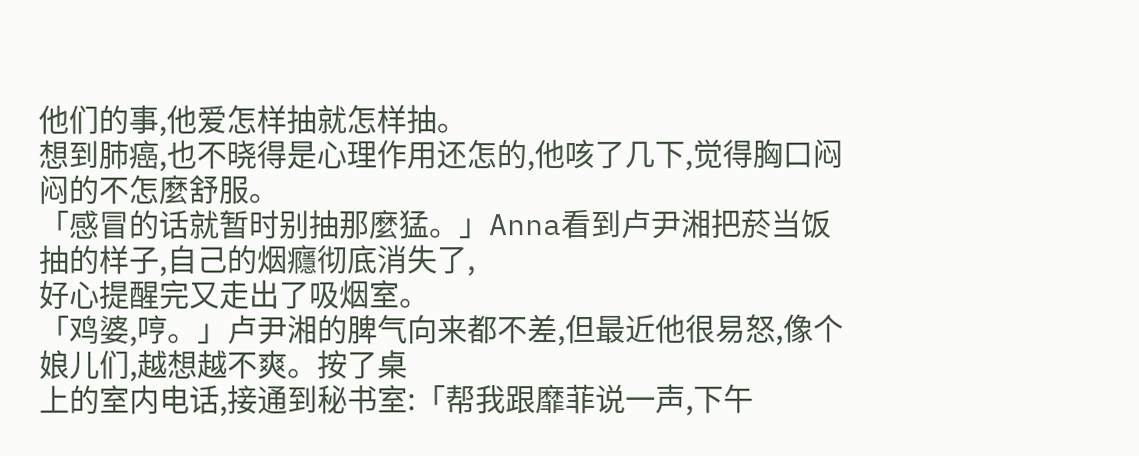他们的事,他爱怎样抽就怎样抽。
想到肺癌,也不晓得是心理作用还怎的,他咳了几下,觉得胸口闷闷的不怎麼舒服。
「感冒的话就暂时别抽那麼猛。」Anna看到卢尹湘把菸当饭抽的样子,自己的烟癮彻底消失了,
好心提醒完又走出了吸烟室。
「鸡婆,哼。」卢尹湘的脾气向来都不差,但最近他很易怒,像个娘儿们,越想越不爽。按了桌
上的室内电话,接通到秘书室:「帮我跟靡菲说一声,下午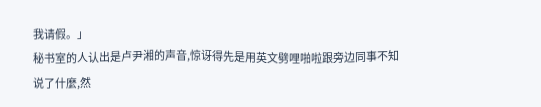我请假。」
秘书室的人认出是卢尹湘的声音,惊讶得先是用英文劈哩啪啦跟旁边同事不知说了什麼,然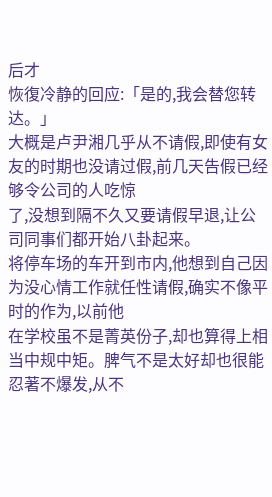后才
恢復冷静的回应:「是的,我会替您转达。」
大概是卢尹湘几乎从不请假,即使有女友的时期也没请过假,前几天告假已经够令公司的人吃惊
了,没想到隔不久又要请假早退,让公司同事们都开始八卦起来。
将停车场的车开到市内,他想到自己因为没心情工作就任性请假,确实不像平时的作为,以前他
在学校虽不是菁英份子,却也算得上相当中规中矩。脾气不是太好却也很能忍著不爆发,从不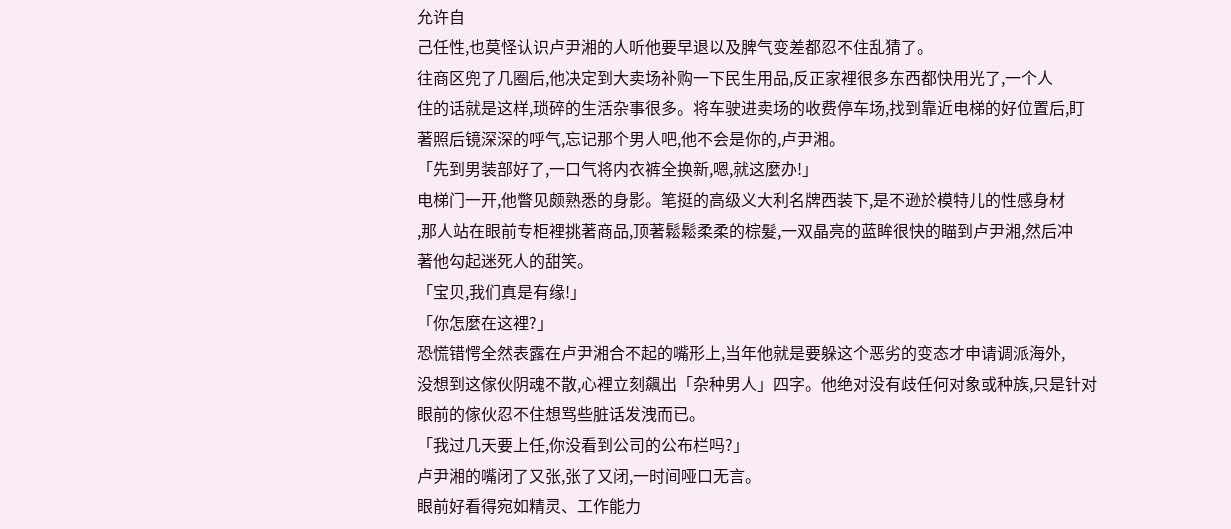允许自
己任性,也莫怪认识卢尹湘的人听他要早退以及脾气变差都忍不住乱猜了。
往商区兜了几圈后,他决定到大卖场补购一下民生用品,反正家裡很多东西都快用光了,一个人
住的话就是这样,琐碎的生活杂事很多。将车驶进卖场的收费停车场,找到靠近电梯的好位置后,盯
著照后镜深深的呼气,忘记那个男人吧,他不会是你的,卢尹湘。
「先到男装部好了,一口气将内衣裤全换新,嗯,就这麼办!」
电梯门一开,他瞥见颇熟悉的身影。笔挺的高级义大利名牌西装下,是不逊於模特儿的性感身材
,那人站在眼前专柜裡挑著商品,顶著鬆鬆柔柔的棕髮,一双晶亮的蓝眸很快的瞄到卢尹湘,然后冲
著他勾起迷死人的甜笑。
「宝贝,我们真是有缘!」
「你怎麼在这裡?」
恐慌错愕全然表露在卢尹湘合不起的嘴形上,当年他就是要躲这个恶劣的变态才申请调派海外,
没想到这傢伙阴魂不散,心裡立刻飆出「杂种男人」四字。他绝对没有歧任何对象或种族,只是针对
眼前的傢伙忍不住想骂些脏话发洩而已。
「我过几天要上任,你没看到公司的公布栏吗?」
卢尹湘的嘴闭了又张,张了又闭,一时间哑口无言。
眼前好看得宛如精灵、工作能力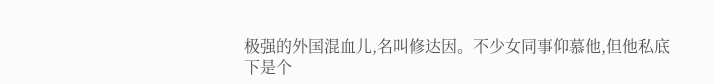极强的外国混血儿,名叫修达因。不少女同事仰慕他,但他私底
下是个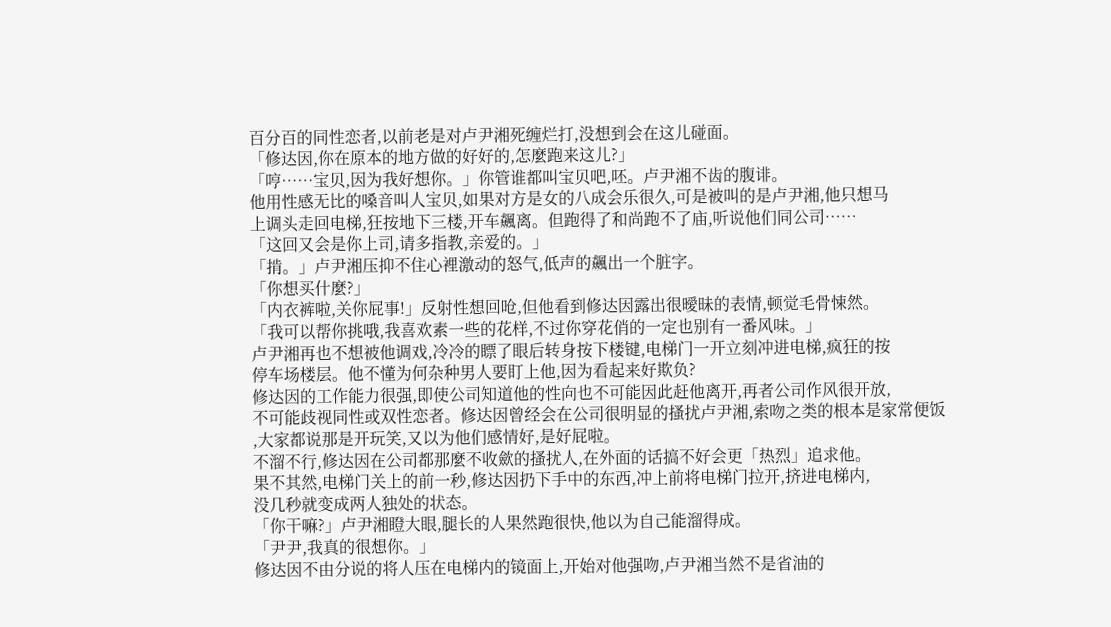百分百的同性恋者,以前老是对卢尹湘死缠烂打,没想到会在这儿碰面。
「修达因,你在原本的地方做的好好的,怎麼跑来这儿?」
「哼……宝贝,因为我好想你。」你管谁都叫宝贝吧,呸。卢尹湘不齿的腹诽。
他用性感无比的嗓音叫人宝贝,如果对方是女的八成会乐很久,可是被叫的是卢尹湘,他只想马
上调头走回电梯,狂按地下三楼,开车飆离。但跑得了和尚跑不了庙,听说他们同公司……
「这回又会是你上司,请多指教,亲爱的。」
「掯。」卢尹湘压抑不住心裡激动的怒气,低声的飆出一个脏字。
「你想买什麼?」
「内衣裤啦,关你屁事!」反射性想回呛,但他看到修达因露出很曖昧的表情,顿觉毛骨悚然。
「我可以帮你挑哦,我喜欢素一些的花样,不过你穿花俏的一定也别有一番风味。」
卢尹湘再也不想被他调戏,冷冷的瞟了眼后转身按下楼键,电梯门一开立刻冲进电梯,疯狂的按
停车场楼层。他不懂为何杂种男人要盯上他,因为看起来好欺负?
修达因的工作能力很强,即使公司知道他的性向也不可能因此赶他离开,再者公司作风很开放,
不可能歧视同性或双性恋者。修达因曾经会在公司很明显的搔扰卢尹湘,索吻之类的根本是家常便饭
,大家都说那是开玩笑,又以为他们感情好,是好屁啦。
不溜不行,修达因在公司都那麼不收歛的搔扰人,在外面的话搞不好会更「热烈」追求他。
果不其然,电梯门关上的前一秒,修达因扔下手中的东西,冲上前将电梯门拉开,挤进电梯内,
没几秒就变成两人独处的状态。
「你干嘛?」卢尹湘瞪大眼,腿长的人果然跑很快,他以为自己能溜得成。
「尹尹,我真的很想你。」
修达因不由分说的将人压在电梯内的镜面上,开始对他强吻,卢尹湘当然不是省油的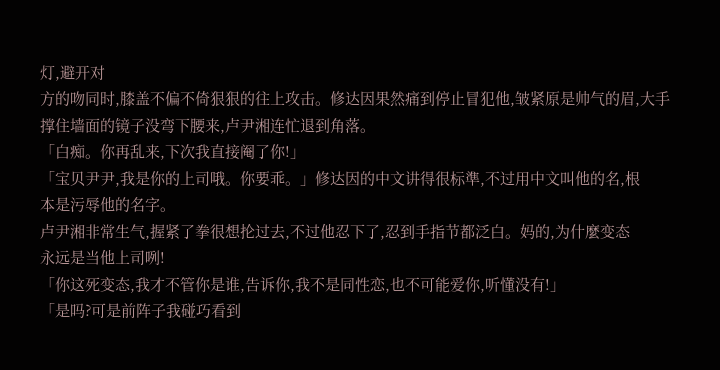灯,避开对
方的吻同时,膝盖不偏不倚狠狠的往上攻击。修达因果然痛到停止冒犯他,皱紧原是帅气的眉,大手
撑住墙面的镜子没弯下腰来,卢尹湘连忙退到角落。
「白痴。你再乱来,下次我直接阉了你!」
「宝贝尹尹,我是你的上司哦。你要乖。」修达因的中文讲得很标準,不过用中文叫他的名,根
本是污辱他的名字。
卢尹湘非常生气,握紧了拳很想抡过去,不过他忍下了,忍到手指节都泛白。妈的,为什麼变态
永远是当他上司咧!
「你这死变态,我才不管你是谁,告诉你,我不是同性恋,也不可能爱你,听懂没有!」
「是吗?可是前阵子我碰巧看到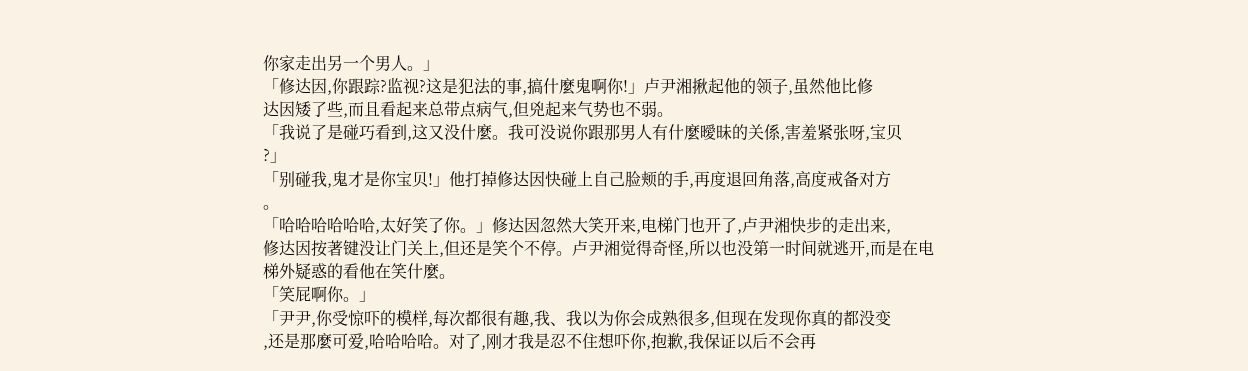你家走出另一个男人。」
「修达因,你跟踪?监视?这是犯法的事,搞什麼鬼啊你!」卢尹湘揪起他的领子,虽然他比修
达因矮了些,而且看起来总带点病气,但兇起来气势也不弱。
「我说了是碰巧看到,这又没什麼。我可没说你跟那男人有什麼曖昧的关係,害羞紧张呀,宝贝
?」
「别碰我,鬼才是你宝贝!」他打掉修达因快碰上自己脸颊的手,再度退回角落,高度戒备对方
。
「哈哈哈哈哈哈,太好笑了你。」修达因忽然大笑开来,电梯门也开了,卢尹湘快步的走出来,
修达因按著键没让门关上,但还是笑个不停。卢尹湘觉得奇怪,所以也没第一时间就逃开,而是在电
梯外疑惑的看他在笑什麼。
「笑屁啊你。」
「尹尹,你受惊吓的模样,每次都很有趣,我、我以为你会成熟很多,但现在发现你真的都没变
,还是那麼可爱,哈哈哈哈。对了,刚才我是忍不住想吓你,抱歉,我保证以后不会再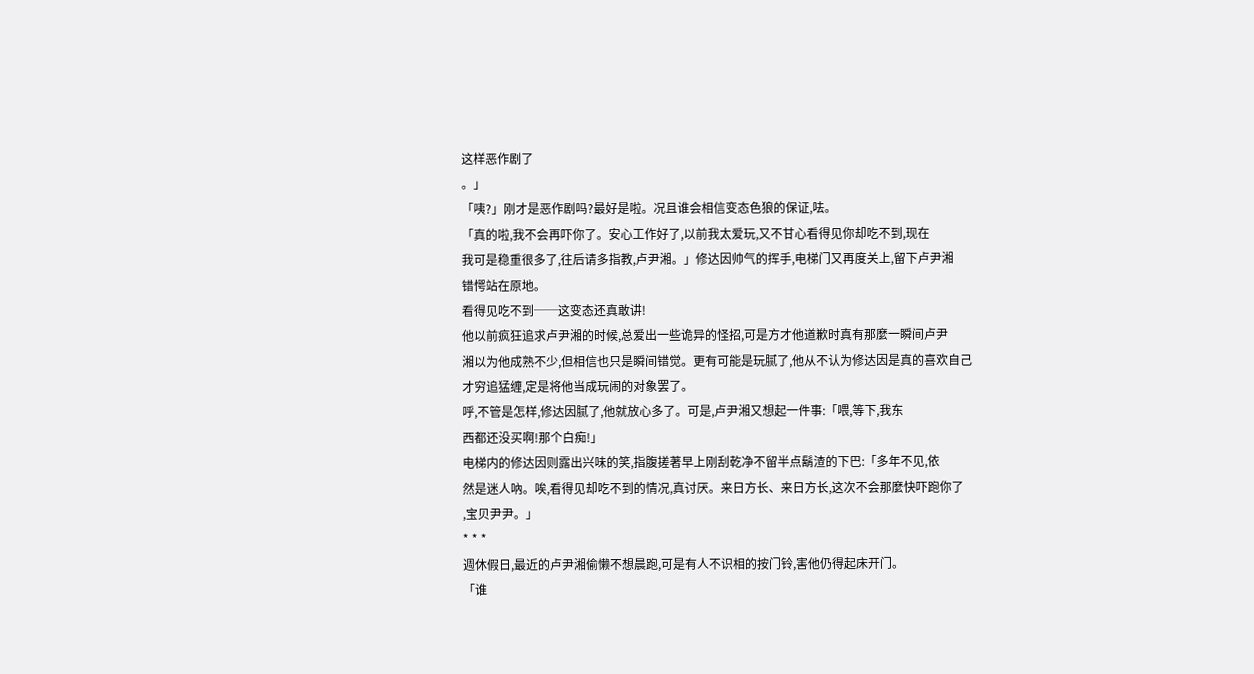这样恶作剧了
。」
「咦?」刚才是恶作剧吗?最好是啦。况且谁会相信变态色狼的保证,呿。
「真的啦,我不会再吓你了。安心工作好了,以前我太爱玩,又不甘心看得见你却吃不到,现在
我可是稳重很多了,往后请多指教,卢尹湘。」修达因帅气的挥手,电梯门又再度关上,留下卢尹湘
错愕站在原地。
看得见吃不到──这变态还真敢讲!
他以前疯狂追求卢尹湘的时候,总爱出一些诡异的怪招,可是方才他道歉时真有那麼一瞬间卢尹
湘以为他成熟不少,但相信也只是瞬间错觉。更有可能是玩腻了,他从不认为修达因是真的喜欢自己
才穷追猛缠,定是将他当成玩闹的对象罢了。
呼,不管是怎样,修达因腻了,他就放心多了。可是,卢尹湘又想起一件事:「喂,等下,我东
西都还没买啊!那个白痴!」
电梯内的修达因则露出兴味的笑,指腹搓著早上刚刮乾净不留半点鬍渣的下巴:「多年不见,依
然是迷人吶。唉,看得见却吃不到的情况,真讨厌。来日方长、来日方长,这次不会那麼快吓跑你了
,宝贝尹尹。」
* * *
週休假日,最近的卢尹湘偷懒不想晨跑,可是有人不识相的按门铃,害他仍得起床开门。
「谁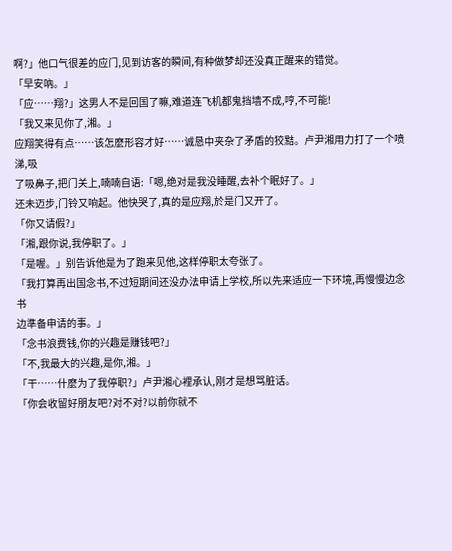啊?」他口气很差的应门,见到访客的瞬间,有种做梦却还没真正醒来的错觉。
「早安吶。」
「应……翔?」这男人不是回国了嘛,难道连飞机都鬼挡墙不成,哼,不可能!
「我又来见你了,湘。」
应翔笑得有点……该怎麼形容才好……诚恳中夹杂了矛盾的狡黠。卢尹湘用力打了一个喷涕,吸
了吸鼻子,把门关上,喃喃自语:「嗯,绝对是我没睡醒,去补个眠好了。」
还未迈步,门铃又响起。他快哭了,真的是应翔,於是门又开了。
「你又请假?」
「湘,跟你说,我停职了。」
「是喔。」别告诉他是为了跑来见他,这样停职太夸张了。
「我打算再出国念书,不过短期间还没办法申请上学校,所以先来适应一下环境,再慢慢边念书
边準备申请的事。」
「念书浪费钱,你的兴趣是赚钱吧?」
「不,我最大的兴趣,是你,湘。」
「干……什麼为了我停职?」卢尹湘心裡承认,刚才是想骂脏话。
「你会收留好朋友吧?对不对?以前你就不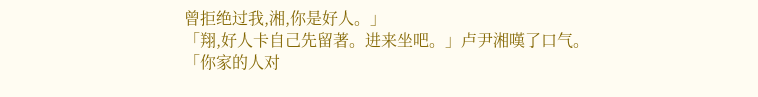曾拒绝过我,湘,你是好人。」
「翔,好人卡自己先留著。进来坐吧。」卢尹湘嘆了口气。
「你家的人对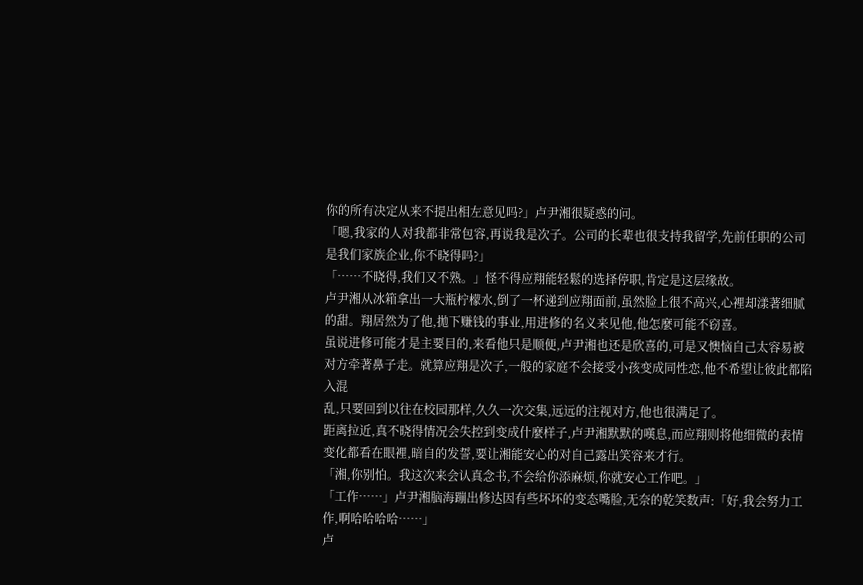你的所有决定从来不提出相左意见吗?」卢尹湘很疑惑的问。
「嗯,我家的人对我都非常包容,再说我是次子。公司的长辈也很支持我留学,先前任职的公司
是我们家族企业,你不晓得吗?」
「……不晓得,我们又不熟。」怪不得应翔能轻鬆的选择停职,肯定是这层缘故。
卢尹湘从冰箱拿出一大瓶柠檬水,倒了一杯递到应翔面前,虽然脸上很不高兴,心裡却漾著细腻
的甜。翔居然为了他,拋下赚钱的事业,用进修的名义来见他,他怎麼可能不窃喜。
虽说进修可能才是主要目的,来看他只是顺便,卢尹湘也还是欣喜的,可是又懊恼自己太容易被
对方牵著鼻子走。就算应翔是次子,一般的家庭不会接受小孩变成同性恋,他不希望让彼此都陷入混
乱,只要回到以往在校园那样,久久一次交集,远远的注视对方,他也很满足了。
距离拉近,真不晓得情况会失控到变成什麼样子,卢尹湘默默的嘆息,而应翔则将他细微的表情
变化都看在眼裡,暗自的发誓,要让湘能安心的对自己露出笑容来才行。
「湘,你别怕。我这次来会认真念书,不会给你添麻烦,你就安心工作吧。」
「工作……」卢尹湘脑海蹦出修达因有些坏坏的变态嘴脸,无奈的乾笑数声:「好,我会努力工
作,啊哈哈哈哈……」
卢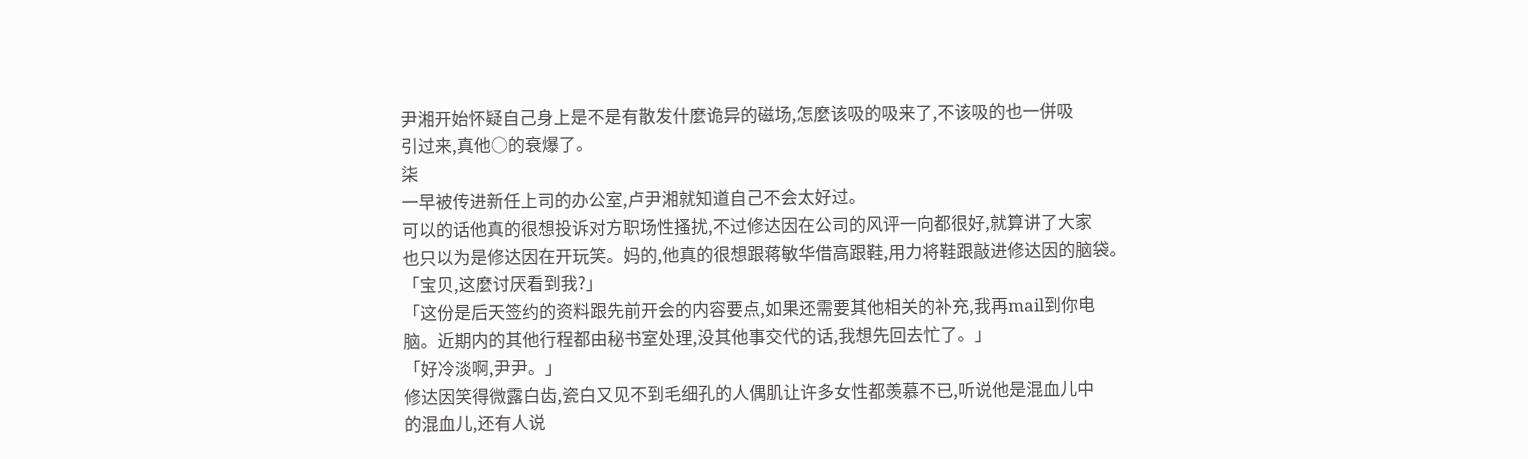尹湘开始怀疑自己身上是不是有散发什麼诡异的磁场,怎麼该吸的吸来了,不该吸的也一併吸
引过来,真他○的衰爆了。
柒
一早被传进新任上司的办公室,卢尹湘就知道自己不会太好过。
可以的话他真的很想投诉对方职场性搔扰,不过修达因在公司的风评一向都很好,就算讲了大家
也只以为是修达因在开玩笑。妈的,他真的很想跟蒋敏华借高跟鞋,用力将鞋跟敲进修达因的脑袋。
「宝贝,这麼讨厌看到我?」
「这份是后天签约的资料跟先前开会的内容要点,如果还需要其他相关的补充,我再mail到你电
脑。近期内的其他行程都由秘书室处理,没其他事交代的话,我想先回去忙了。」
「好冷淡啊,尹尹。」
修达因笑得微露白齿,瓷白又见不到毛细孔的人偶肌让许多女性都羡慕不已,听说他是混血儿中
的混血儿,还有人说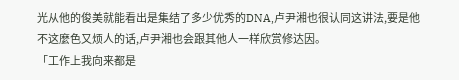光从他的俊美就能看出是集结了多少优秀的DNA,卢尹湘也很认同这讲法,要是他
不这麼色又烦人的话,卢尹湘也会跟其他人一样欣赏修达因。
「工作上我向来都是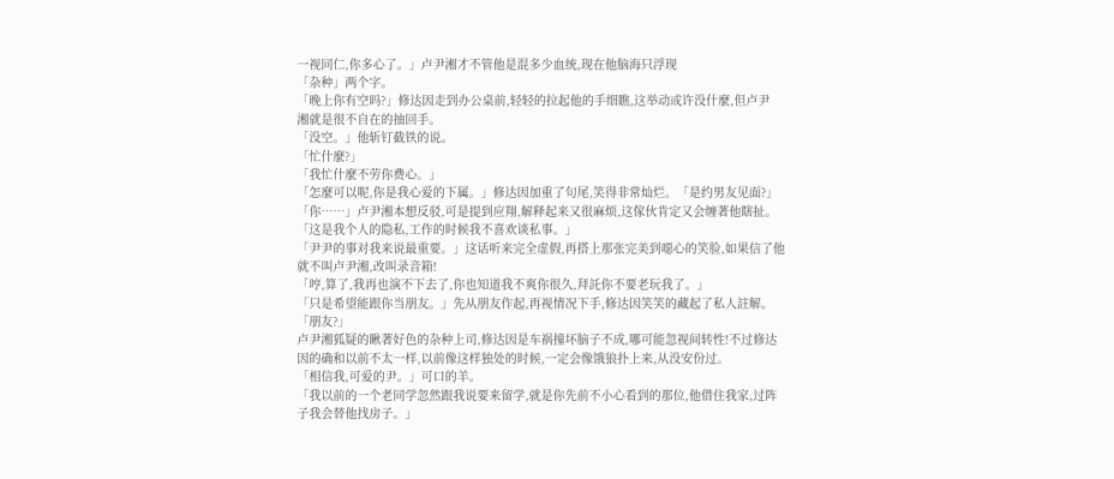一视同仁,你多心了。」卢尹湘才不管他是混多少血统,现在他脑海只浮现
「杂种」两个字。
「晚上你有空吗?」修达因走到办公桌前,轻轻的拉起他的手细瞧,这举动或许没什麼,但卢尹
湘就是很不自在的抽回手。
「没空。」他斩钉截铁的说。
「忙什麼?」
「我忙什麼不劳你费心。」
「怎麼可以呢,你是我心爱的下属。」修达因加重了句尾,笑得非常灿烂。「是约男友见面?」
「你……」卢尹湘本想反驳,可是提到应翔,解释起来又很麻烦,这傢伙肯定又会缠著他瞎扯。
「这是我个人的隐私,工作的时候我不喜欢谈私事。」
「尹尹的事对我来说最重要。」这话听来完全虚假,再搭上那张完美到噁心的笑脸,如果信了他
就不叫卢尹湘,改叫录音箱!
「哼,算了,我再也演不下去了,你也知道我不爽你很久,拜託你不要老玩我了。」
「只是希望能跟你当朋友。」先从朋友作起,再视情况下手,修达因笑笑的藏起了私人註解。
「朋友?」
卢尹湘狐疑的瞅著好色的杂种上司,修达因是车祸撞坏脑子不成,哪可能忽视间转性!不过修达
因的确和以前不太一样,以前像这样独处的时候,一定会像饿狼扑上来,从没安份过。
「相信我,可爱的尹。」可口的羊。
「我以前的一个老同学忽然跟我说要来留学,就是你先前不小心看到的那位,他借住我家,过阵
子我会替他找房子。」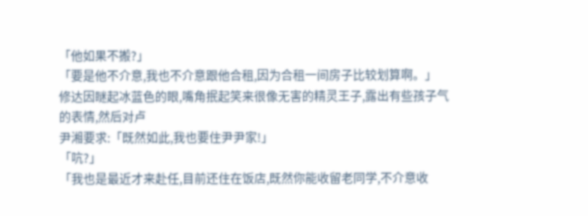「他如果不搬?」
「要是他不介意,我也不介意跟他合租,因为合租一间房子比较划算啊。」
修达因瞇起冰蓝色的眼,嘴角抿起笑来很像无害的精灵王子,露出有些孩子气的表情,然后对卢
尹湘要求:「既然如此,我也要住尹尹家!」
「吭?」
「我也是最近才来赴任,目前还住在饭店,既然你能收留老同学,不介意收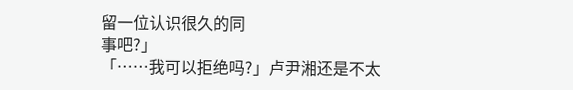留一位认识很久的同
事吧?」
「……我可以拒绝吗?」卢尹湘还是不太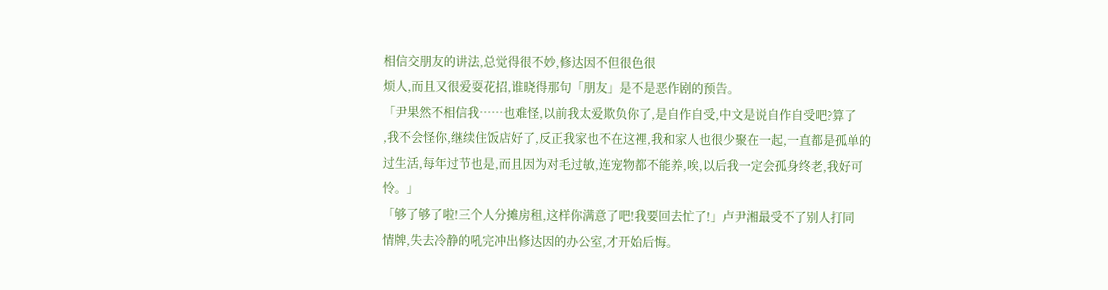相信交朋友的讲法,总觉得很不妙,修达因不但很色很
烦人,而且又很爱耍花招,谁晓得那句「朋友」是不是恶作剧的预告。
「尹果然不相信我……也难怪,以前我太爱欺负你了,是自作自受,中文是说自作自受吧?算了
,我不会怪你,继续住饭店好了,反正我家也不在这裡,我和家人也很少聚在一起,一直都是孤单的
过生活,每年过节也是,而且因为对毛过敏,连宠物都不能养,唉,以后我一定会孤身终老,我好可
怜。」
「够了够了啦!三个人分摊房租,这样你满意了吧!我要回去忙了!」卢尹湘最受不了别人打同
情牌,失去冷静的吼完冲出修达因的办公室,才开始后悔。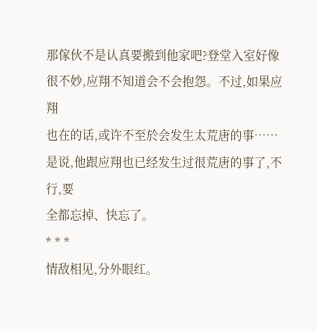那傢伙不是认真要搬到他家吧?登堂入室好像很不妙,应翔不知道会不会抱怨。不过,如果应翔
也在的话,或许不至於会发生太荒唐的事……是说,他跟应翔也已经发生过很荒唐的事了,不行,要
全都忘掉、快忘了。
* * *
情敌相见,分外眼红。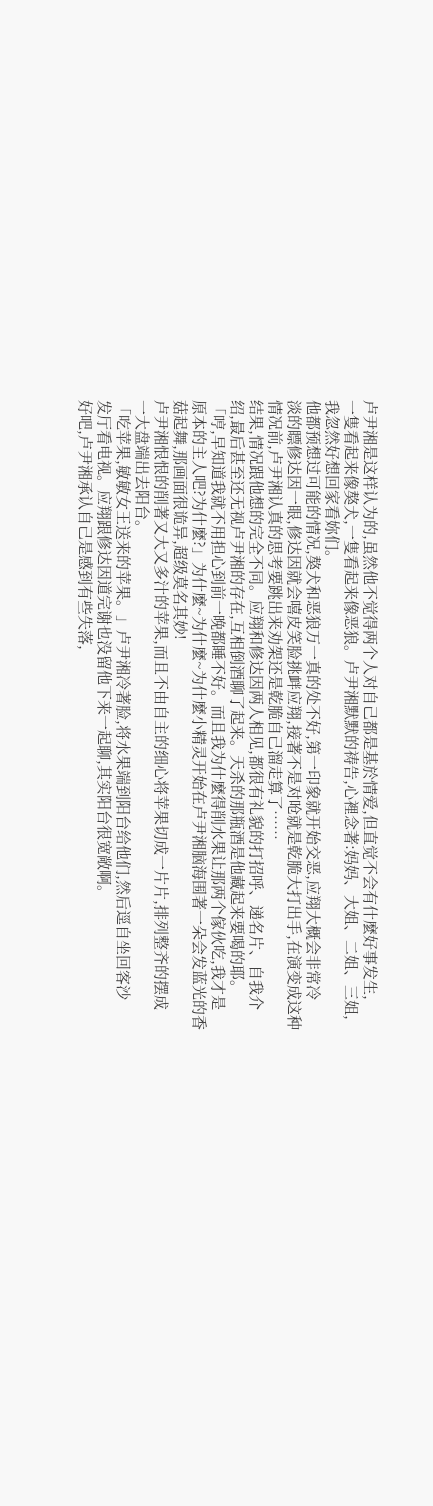卢尹湘是这样认为的,虽然他不觉得两个人对自己都是基於情爱,但直觉不会有什麼好事发生,
一隻看起来像獒犬,一隻看起来像恶狼。卢尹湘默默的祷告,心裡念著:妈妈、大姐、二姐、三姐,
我忽然好想回家看妳们。
他都预想过可能的情况,獒犬和恶狼万一真的处不好,第一印象就开始交恶,应翔大概会非常冷
淡的瞟修达因一眼,修达因就会嘻皮笑脸挑衅应翔,接著不是对呛就是乾脆大打出手,在演变成这种
情况前,卢尹湘认真的思考要跳出来劝架还是乾脆自己溜走算了……
结果,情况跟他想的完全不同。应翔和修达因两人相见,都很有礼貌的打招呼、递名片、自我介
绍,最后甚至还无视卢尹湘的存在,互相倒酒聊了起来。天杀的那瓶酒是他藏起来要喝的耶。
「哼,早知道我就不用担心到前一晚都睡不好。而且我为什麼得削水果让那两个傢伙吃,我才是
原本的主人吧?为什麼?」为什麼~为什麼~为什麼小精灵开始在卢尹湘脑海围著一朵会发蓝光的香
菇起舞,那画面很诡异,超级莫名其妙!
卢尹湘恨恨的削著又大又多汁的苹果,而且不由自主的细心将苹果切成一片片,排列整齐的摆成
一大盘端出去阳台。
「吃苹果,敏敏女王送来的苹果。」卢尹湘冷著脸,将水果端到阳台给他们,然后逕自坐回客沙
发厅看电视。应翔跟修达因道完谢也没留他下来一起聊,其实阳台很宽敞啊。
好吧,卢尹湘承认自己是感到有些失落,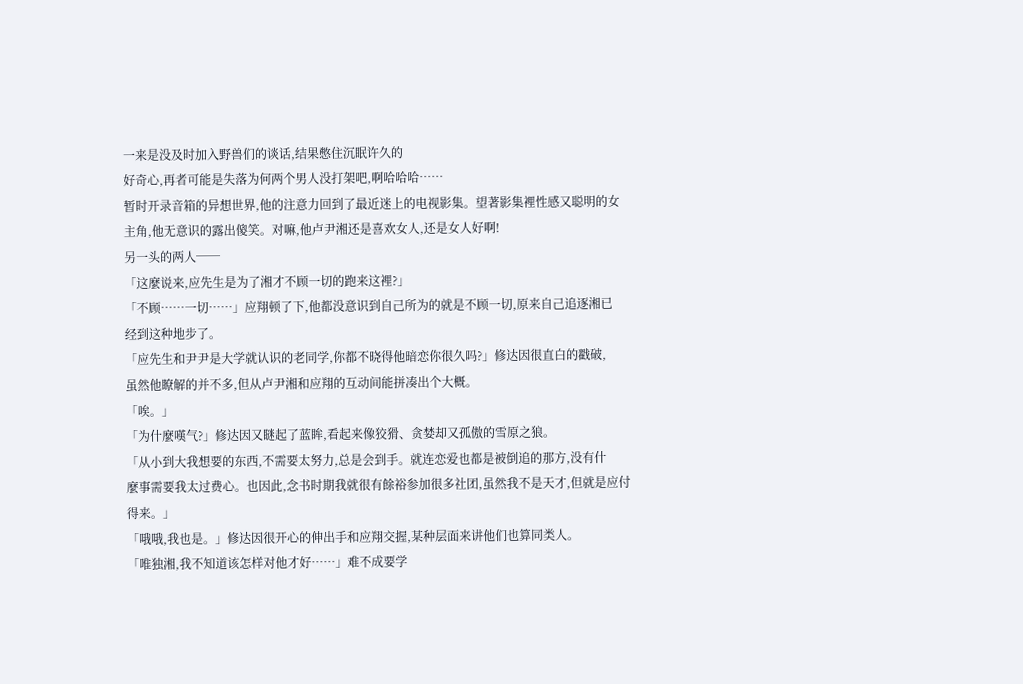一来是没及时加入野兽们的谈话,结果憋住沉眠许久的
好奇心,再者可能是失落为何两个男人没打架吧,啊哈哈哈……
暂时开录音箱的异想世界,他的注意力回到了最近迷上的电视影集。望著影集裡性感又聪明的女
主角,他无意识的露出傻笑。对嘛,他卢尹湘还是喜欢女人,还是女人好啊!
另一头的两人──
「这麼说来,应先生是为了湘才不顾一切的跑来这裡?」
「不顾……一切……」应翔顿了下,他都没意识到自己所为的就是不顾一切,原来自己追逐湘已
经到这种地步了。
「应先生和尹尹是大学就认识的老同学,你都不晓得他暗恋你很久吗?」修达因很直白的戳破,
虽然他瞭解的并不多,但从卢尹湘和应翔的互动间能拼凑出个大概。
「唉。」
「为什麼嘆气?」修达因又瞇起了蓝眸,看起来像狡猾、贪婪却又孤傲的雪原之狼。
「从小到大我想要的东西,不需要太努力,总是会到手。就连恋爱也都是被倒追的那方,没有什
麼事需要我太过费心。也因此,念书时期我就很有餘裕参加很多社团,虽然我不是天才,但就是应付
得来。」
「哦哦,我也是。」修达因很开心的伸出手和应翔交握,某种层面来讲他们也算同类人。
「唯独湘,我不知道该怎样对他才好……」难不成要学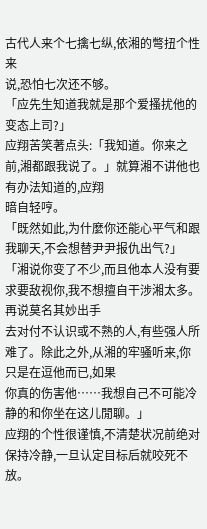古代人来个七擒七纵,依湘的彆扭个性来
说,恐怕七次还不够。
「应先生知道我就是那个爱搔扰他的变态上司?」
应翔苦笑著点头:「我知道。你来之前,湘都跟我说了。」就算湘不讲他也有办法知道的,应翔
暗自轻哼。
「既然如此,为什麼你还能心平气和跟我聊天,不会想替尹尹报仇出气?」
「湘说你变了不少,而且他本人没有要求要敌视你,我不想擅自干涉湘太多。再说莫名其妙出手
去对付不认识或不熟的人,有些强人所难了。除此之外,从湘的牢骚听来,你只是在逗他而已,如果
你真的伤害他……我想自己不可能冷静的和你坐在这儿閒聊。」
应翔的个性很谨慎,不清楚状况前绝对保持冷静,一旦认定目标后就咬死不放。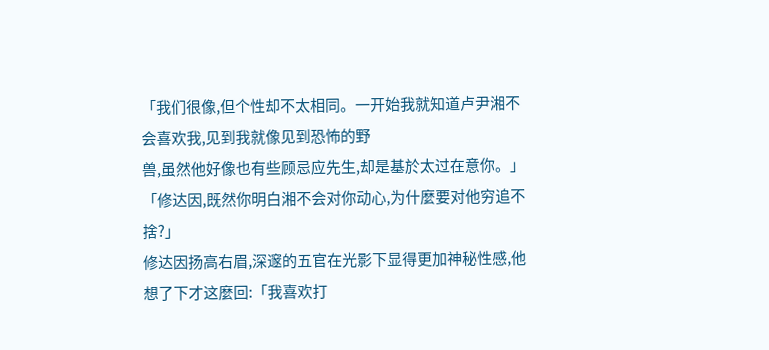「我们很像,但个性却不太相同。一开始我就知道卢尹湘不会喜欢我,见到我就像见到恐怖的野
兽,虽然他好像也有些顾忌应先生,却是基於太过在意你。」
「修达因,既然你明白湘不会对你动心,为什麼要对他穷追不捨?」
修达因扬高右眉,深邃的五官在光影下显得更加神秘性感,他想了下才这麼回:「我喜欢打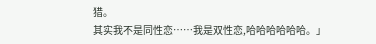猎。
其实我不是同性恋……我是双性恋,哈哈哈哈哈哈。」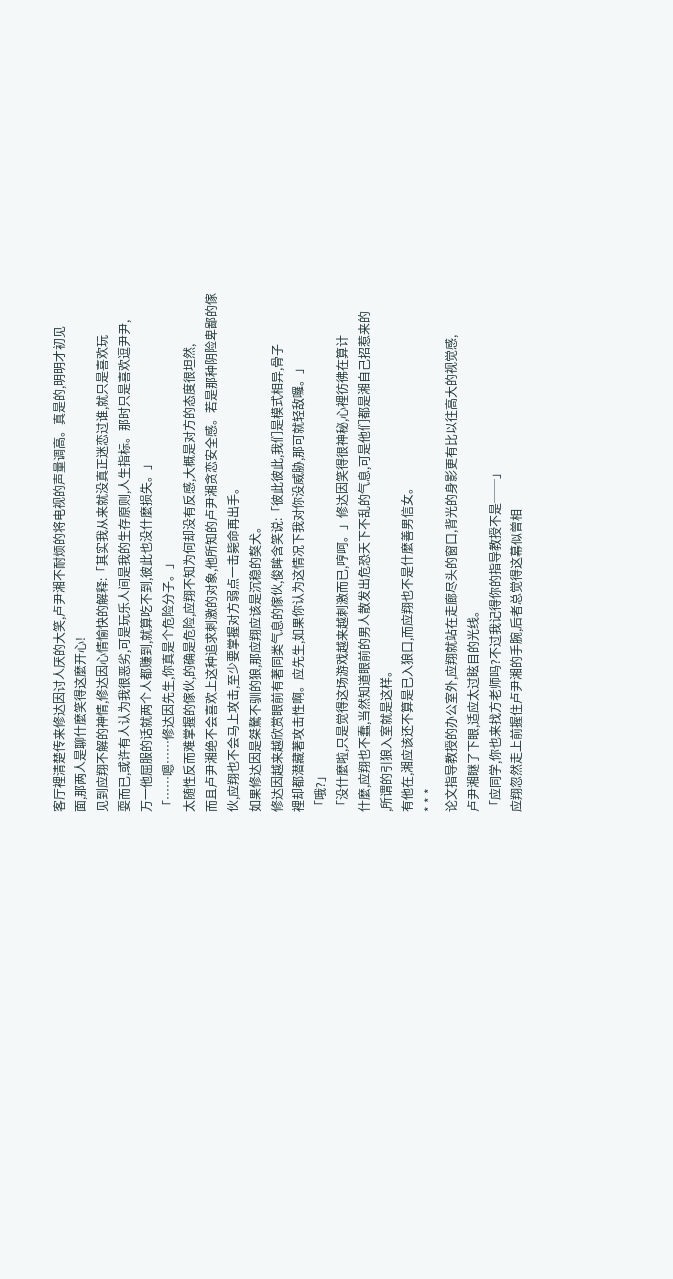客厅裡清楚传来修达因讨人厌的大笑,卢尹湘不耐烦的将电视的声量调高。真是的,明明才初见
面,那两人是聊什麼笑得这麼开心!
见到应翔不解的神情,修达因心情愉快的解释:「其实我从来就没真正迷恋过谁,就只是喜欢玩
耍而已,或许有人认为我很恶劣,可是玩乐人间是我的生存原则,人生指标。那时只是喜欢逗尹尹,
万一他屈服的话就两个人都赚到,就算吃不到,彼此也没什麼损失。」
「……嗯……修达因先生,你真是个危险分子。」
太随性反而难掌握的傢伙,的确是危险,应翔不知为何却没有反感,大概是对方的态度很坦然,
而且卢尹湘绝不会喜欢上这种追求刺激的对象,他所知的卢尹湘贪恋安全感。若是那种阴险卑鄙的傢
伙,应翔也不会马上攻击,至少要掌握对方弱点一击毙命再出手。
如果修达因是桀驁不驯的狼,那应翔应该是沉稳的獒犬。
修达因越来越欣赏眼前有著同类气息的傢伙,俊眸含笑说:「彼此彼此,我们是模式相异,骨子
裡却都潜藏著攻击性啊。应先生,如果你认为这情况下我对你没威胁,那可就轻敌囉。」
「哦?」
「没什麼啦,只是觉得这场游戏越来越刺激而已,哼呵。」修达因笑得很神秘,心裡彷彿在算计
什麼,应翔也不蠢,当然知道眼前的男人散发出危恐天下不乱的气息,可是他们都是湘自己招惹来的
,所谓的引狼入室就是这样。
有他在,湘应该还不算是已入狼口,而应翔也不是什麼善男信女。
* * *
论文指导教授的办公室外,应翔就站在走廊尽头的窗口,背光的身影更有比以往高大的视觉感,
卢尹湘瞇了下眼,适应太过眩目的光线。
「应同学,你也来找方老师吗?不过我记得你的指导教授不是──」
应翔忽然走上前握住卢尹湘的手腕,后者总觉得这幕似曾相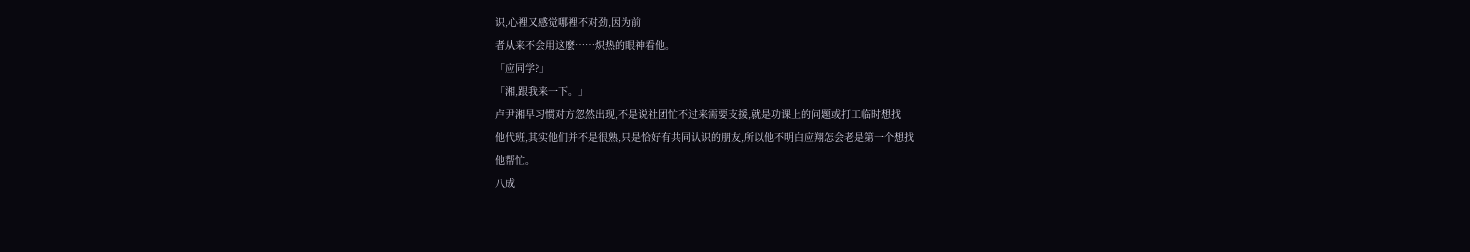识,心裡又感觉哪裡不对劲,因为前
者从来不会用这麼……炽热的眼神看他。
「应同学?」
「湘,跟我来一下。」
卢尹湘早习惯对方忽然出现,不是说社团忙不过来需要支援,就是功课上的问题或打工临时想找
他代班,其实他们并不是很熟,只是恰好有共同认识的朋友,所以他不明白应翔怎会老是第一个想找
他帮忙。
八成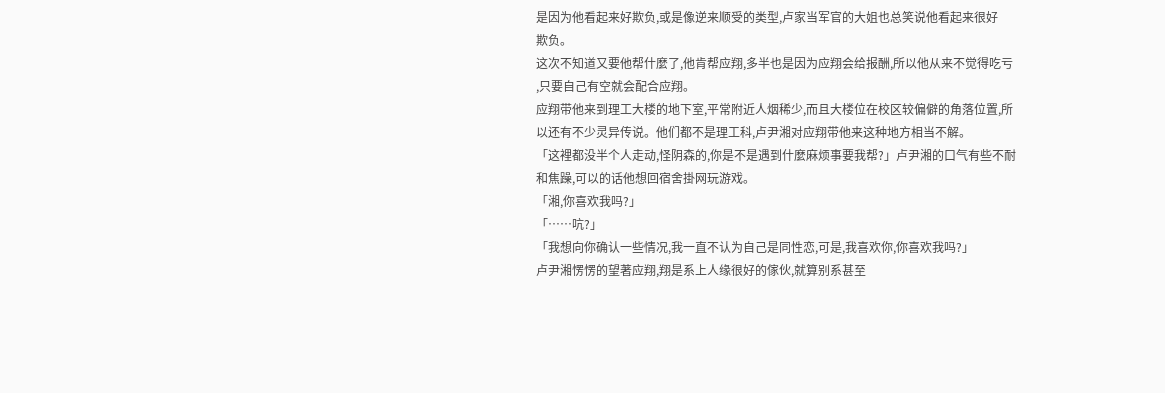是因为他看起来好欺负,或是像逆来顺受的类型,卢家当军官的大姐也总笑说他看起来很好
欺负。
这次不知道又要他帮什麼了,他肯帮应翔,多半也是因为应翔会给报酬,所以他从来不觉得吃亏
,只要自己有空就会配合应翔。
应翔带他来到理工大楼的地下室,平常附近人烟稀少,而且大楼位在校区较偏僻的角落位置,所
以还有不少灵异传说。他们都不是理工科,卢尹湘对应翔带他来这种地方相当不解。
「这裡都没半个人走动,怪阴森的,你是不是遇到什麼麻烦事要我帮?」卢尹湘的口气有些不耐
和焦躁,可以的话他想回宿舍掛网玩游戏。
「湘,你喜欢我吗?」
「……吭?」
「我想向你确认一些情况,我一直不认为自己是同性恋,可是,我喜欢你,你喜欢我吗?」
卢尹湘愣愣的望著应翔,翔是系上人缘很好的傢伙,就算别系甚至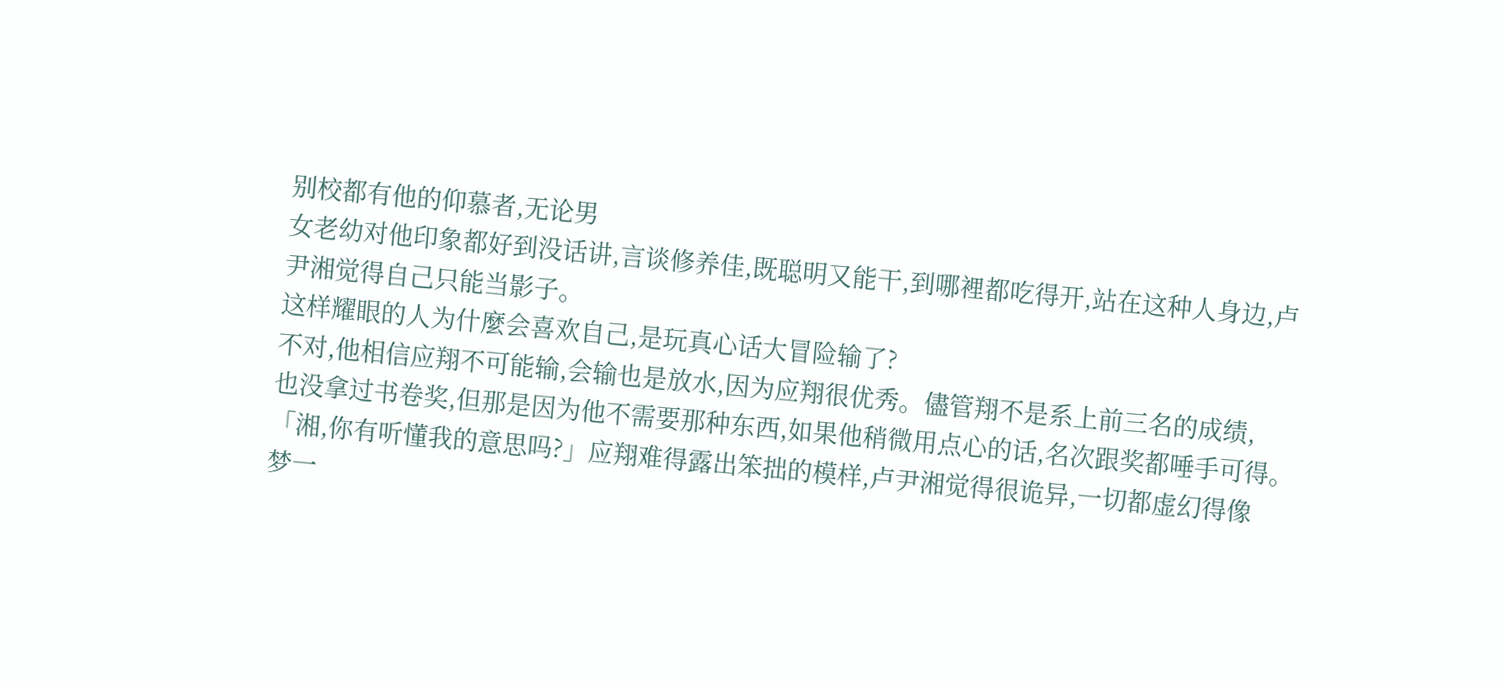别校都有他的仰慕者,无论男
女老幼对他印象都好到没话讲,言谈修养佳,既聪明又能干,到哪裡都吃得开,站在这种人身边,卢
尹湘觉得自己只能当影子。
这样耀眼的人为什麼会喜欢自己,是玩真心话大冒险输了?
不对,他相信应翔不可能输,会输也是放水,因为应翔很优秀。儘管翔不是系上前三名的成绩,
也没拿过书卷奖,但那是因为他不需要那种东西,如果他稍微用点心的话,名次跟奖都唾手可得。
「湘,你有听懂我的意思吗?」应翔难得露出笨拙的模样,卢尹湘觉得很诡异,一切都虚幻得像
梦一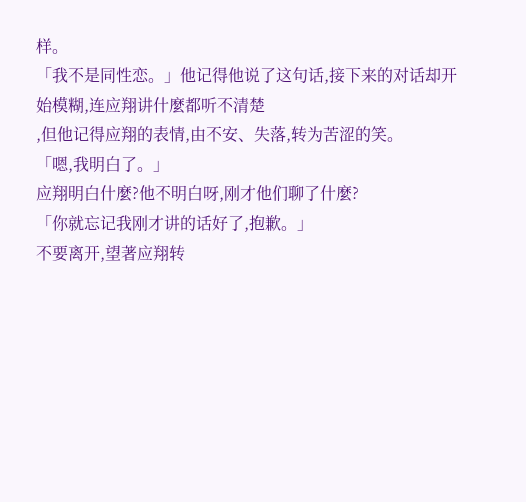样。
「我不是同性恋。」他记得他说了这句话,接下来的对话却开始模糊,连应翔讲什麼都听不清楚
,但他记得应翔的表情,由不安、失落,转为苦涩的笑。
「嗯,我明白了。」
应翔明白什麼?他不明白呀,刚才他们聊了什麼?
「你就忘记我刚才讲的话好了,抱歉。」
不要离开,望著应翔转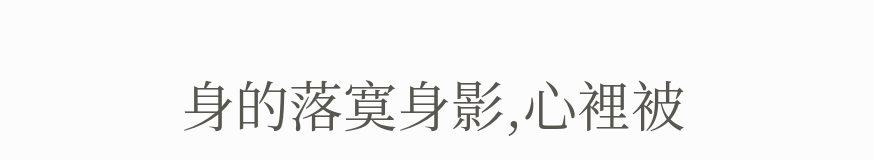身的落寞身影,心裡被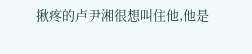揪疼的卢尹湘很想叫住他,他是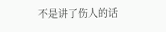不是讲了伤人的话